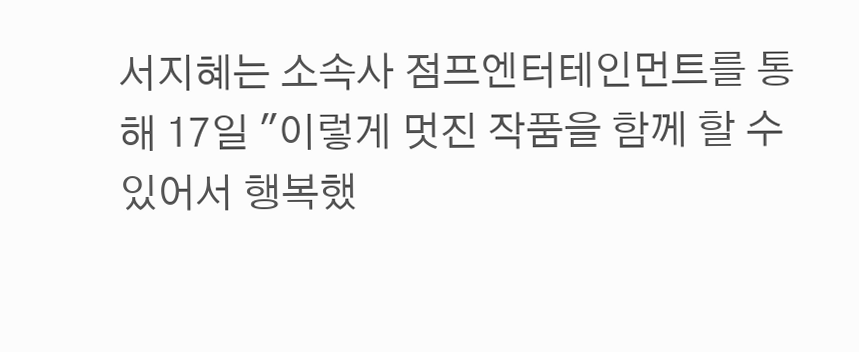서지혜는 소속사 점프엔터테인먼트를 통해 17일 "이렇게 멋진 작품을 함께 할 수 있어서 행복했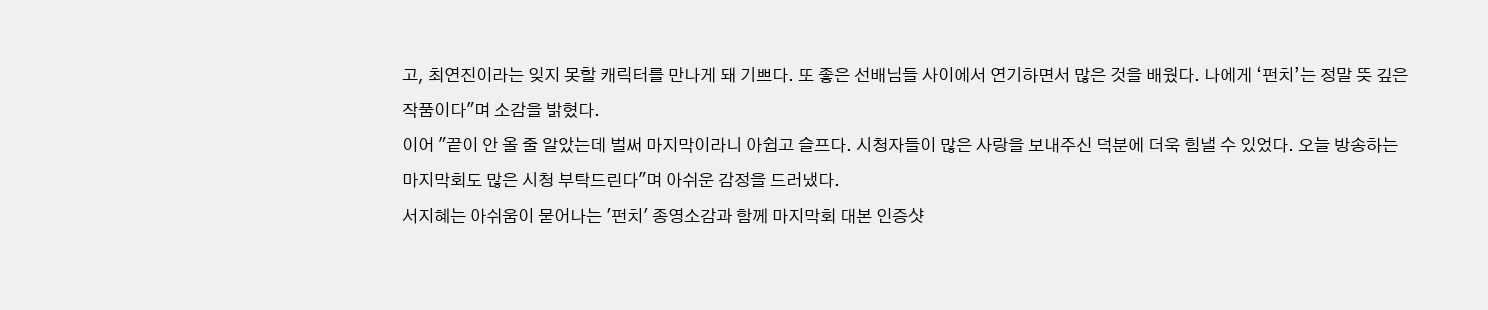고, 최연진이라는 잊지 못할 캐릭터를 만나게 돼 기쁘다. 또 좋은 선배님들 사이에서 연기하면서 많은 것을 배웠다. 나에게 ‘펀치’는 정말 뜻 깊은 작품이다"며 소감을 밝혔다.
이어 "끝이 안 올 줄 알았는데 벌써 마지막이라니 아쉽고 슬프다. 시청자들이 많은 사랑을 보내주신 덕분에 더욱 힘낼 수 있었다. 오늘 방송하는 마지막회도 많은 시청 부탁드린다"며 아쉬운 감정을 드러냈다.
서지혜는 아쉬움이 묻어나는 '펀치' 종영소감과 함께 마지막회 대본 인증샷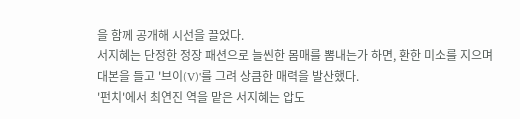을 함께 공개해 시선을 끌었다.
서지혜는 단정한 정장 패션으로 늘씬한 몸매를 뽐내는가 하면, 환한 미소를 지으며 대본을 들고 '브이(V)'를 그려 상큼한 매력을 발산했다.
'펀치'에서 최연진 역을 맡은 서지혜는 압도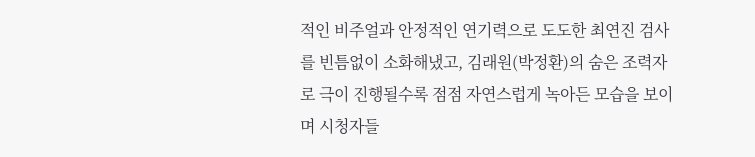적인 비주얼과 안정적인 연기력으로 도도한 최연진 검사를 빈틈없이 소화해냈고, 김래원(박정환)의 숨은 조력자로 극이 진행될수록 점점 자연스럽게 녹아든 모습을 보이며 시청자들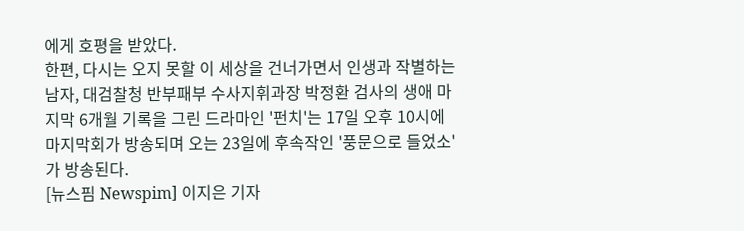에게 호평을 받았다.
한편, 다시는 오지 못할 이 세상을 건너가면서 인생과 작별하는 남자, 대검찰청 반부패부 수사지휘과장 박정환 검사의 생애 마지막 6개월 기록을 그린 드라마인 '펀치'는 17일 오후 10시에 마지막회가 방송되며 오는 23일에 후속작인 '풍문으로 들었소'가 방송된다.
[뉴스핌 Newspim] 이지은 기자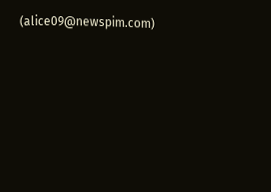(alice09@newspim.com)